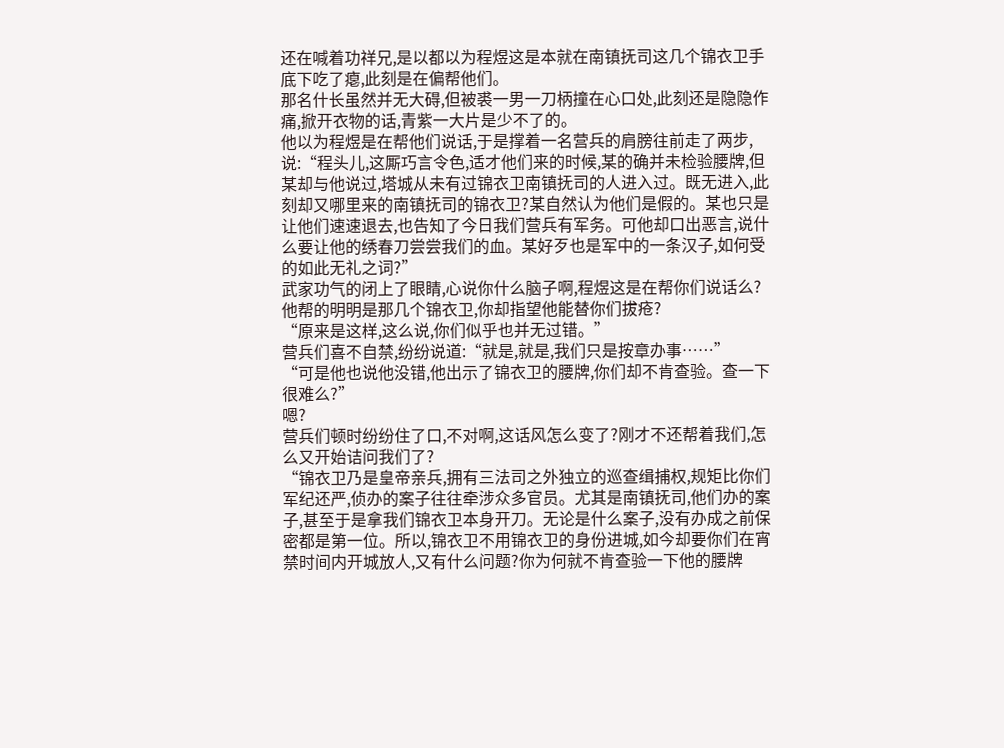还在喊着功祥兄,是以都以为程煜这是本就在南镇抚司这几个锦衣卫手底下吃了瘪,此刻是在偏帮他们。
那名什长虽然并无大碍,但被裘一男一刀柄撞在心口处,此刻还是隐隐作痛,掀开衣物的话,青紫一大片是少不了的。
他以为程煜是在帮他们说话,于是撑着一名营兵的肩膀往前走了两步,说:“程头儿,这厮巧言令色,适才他们来的时候,某的确并未检验腰牌,但某却与他说过,塔城从未有过锦衣卫南镇抚司的人进入过。既无进入,此刻却又哪里来的南镇抚司的锦衣卫?某自然认为他们是假的。某也只是让他们速速退去,也告知了今日我们营兵有军务。可他却口出恶言,说什么要让他的绣春刀尝尝我们的血。某好歹也是军中的一条汉子,如何受的如此无礼之词?”
武家功气的闭上了眼睛,心说你什么脑子啊,程煜这是在帮你们说话么?他帮的明明是那几个锦衣卫,你却指望他能替你们拔疮?
“原来是这样,这么说,你们似乎也并无过错。”
营兵们喜不自禁,纷纷说道:“就是,就是,我们只是按章办事……”
“可是他也说他没错,他出示了锦衣卫的腰牌,你们却不肯查验。查一下很难么?”
嗯?
营兵们顿时纷纷住了口,不对啊,这话风怎么变了?刚才不还帮着我们,怎么又开始诘问我们了?
“锦衣卫乃是皇帝亲兵,拥有三法司之外独立的巡查缉捕权,规矩比你们军纪还严,侦办的案子往往牵涉众多官员。尤其是南镇抚司,他们办的案子,甚至于是拿我们锦衣卫本身开刀。无论是什么案子,没有办成之前保密都是第一位。所以,锦衣卫不用锦衣卫的身份进城,如今却要你们在宵禁时间内开城放人,又有什么问题?你为何就不肯查验一下他的腰牌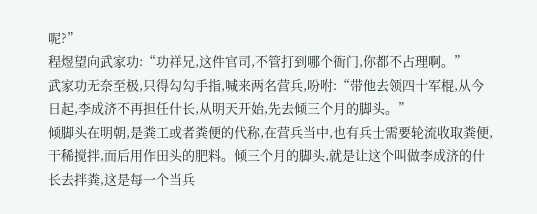呢?”
程煜望向武家功:“功祥兄,这件官司,不管打到哪个衙门,你都不占理啊。”
武家功无奈至极,只得勾勾手指,喊来两名营兵,吩咐:“带他去领四十军棍,从今日起,李成济不再担任什长,从明天开始,先去倾三个月的脚头。”
倾脚头在明朝,是粪工或者粪便的代称,在营兵当中,也有兵士需要轮流收取粪便,干稀搅拌,而后用作田头的肥料。倾三个月的脚头,就是让这个叫做李成济的什长去拌粪,这是每一个当兵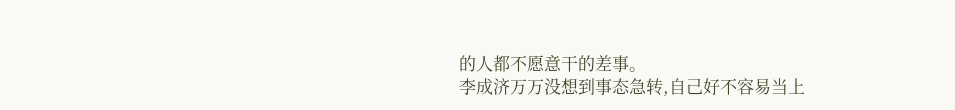的人都不愿意干的差事。
李成济万万没想到事态急转,自己好不容易当上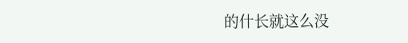的什长就这么没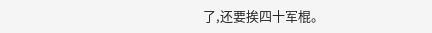了,还要挨四十军棍。